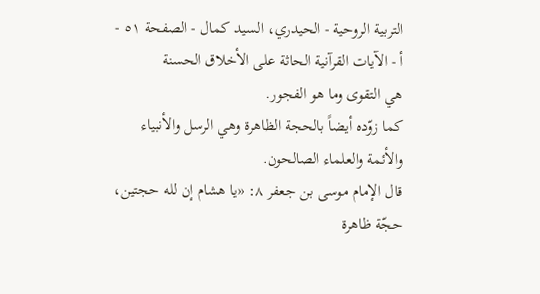التربية الروحية - الحيدري، السيد كمال - الصفحة ٥١ - أ - الآيات القرآنية الحاثة على الأخلاق الحسنة
هي التقوى وما هو الفجور.
كما زوّده أيضاً بالحجة الظاهرة وهي الرسل والأنبياء والأئمة والعلماء الصالحون.
قال الإمام موسى بن جعفر ٨: «يا هشام إن لله حجتين، حجّة ظاهرة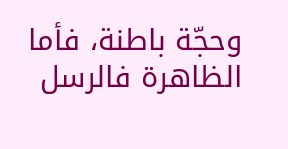وحجّة باطنة، فأما الظاهرة فالرسل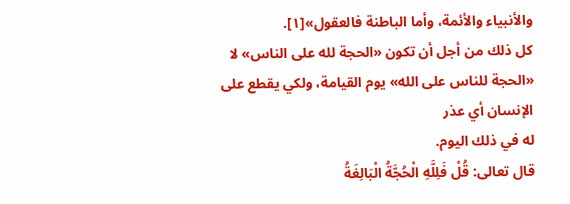والأنبياء والأئمة، وأما الباطنة فالعقول»[١].
كل ذلك من أجل أن تكون «الحجة لله على الناس» لا «الحجة للناس على الله» يوم القيامة، ولكي يقطع على الإنسان أي عذر
له في ذلك اليوم.
قال تعالى: قُلْ فَلِلَّهِ الْحُجَّةُ الْبَالِغَةُ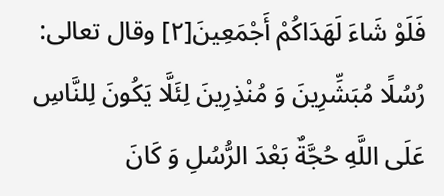فَلَوْ شَاءَ لَهَدَاكُمْ أَجْمَعِينَ[٢] وقال تعالى: رُسُلًا مُبَشِّرِينَ وَ مُنْذِرِينَ لِئَلَّا يَكُونَ لِلنَّاسِ عَلَى اللَّهِ حُجَّةٌ بَعْدَ الرُّسُلِ وَ كَانَ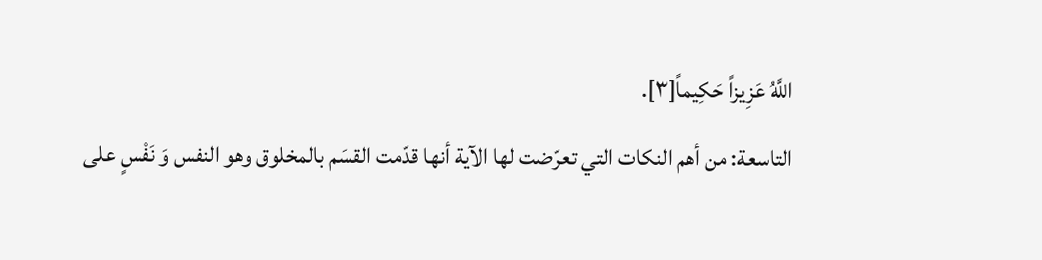اللَّهُ عَزِيزاً حَكِيماً[٣].
التاسعة: من أهم النكات التي تعرّضت لها الآية أنها قدّمت القسَم بالمخلوق وهو النفس وَ نَفْسٍ على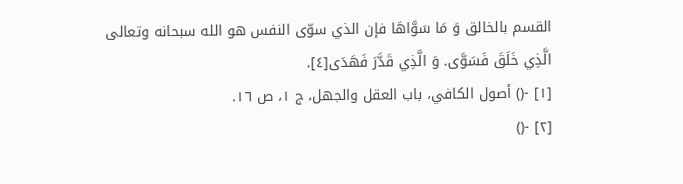القسم بالخالق وَ مَا سَوَّاهَا فإن الذي سوّى النفس هو الله سبحانه وتعالى الَّذِي خَلَقَ فَسَوَّى. وَ الَّذِي قَدَّرَ فَهَدَى[٤].
[١] -() أصول الكافي، باب العقل والجهل، ج ١، ص ١٦.
[٢] -()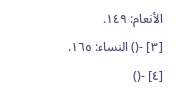الأنعام: ١٤٩.
[٣] -() النساء: ١٦٥.
[٤] -()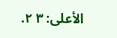الأعلى: ٣ ٢.